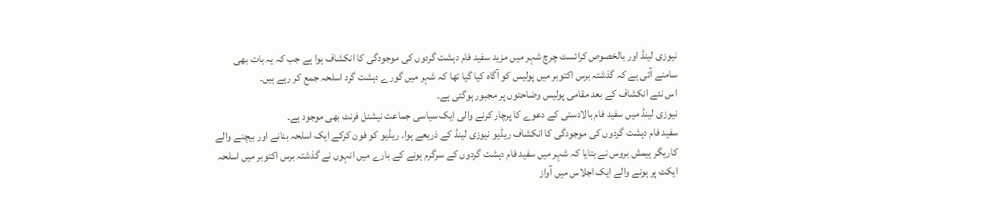نیوزی لینڈ اور بالخصوص کرائسٹ چرچ شہر میں مزید سفید فام دہشت گردوں کی موجودگی کا انکشاف ہوا ہے جب کہ یہ بات بھی سامنے آئی ہے کہ گذشتہ برس اکتوبر میں پولیس کو آگاہ کیا گیا تھا کہ شہر میں گورے دہشت گرد اسلحہ جمع کر رہے ہیں۔
اس نئے انکشاف کے بعد مقامی پولیس وضاحتوں پر مجبور ہوگئی ہے۔
نیوزی لینڈ میں سفید فام بالادستی کے دعوے کا پرچار کرنے والی ایک سیاسی جماعت نیشنل فرنٹ بھی موجود ہے۔
سفید فام دہشت گردوں کی موجودگی کا انکشاف ریڈیو نیوزی لینڈ کے ذریعے ہوا۔ ریڈیو کو فون کرکے ایک اسلحہ بنانے اور بیچنے والے کاریگر ہیمش بروس نے بتایا کہ شہر میں سفید فام دہشت گردوں کے سرگرم ہونے کے بارے میں انہوں نے گذشتہ برس اکتوبر میں اسلحہ ایکٹ پر ہونے والے ایک اجلاس میں آواز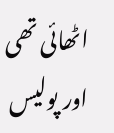اٹھائی تھی اور پولیس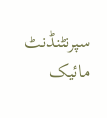سپرنٹنڈنٹ مائیک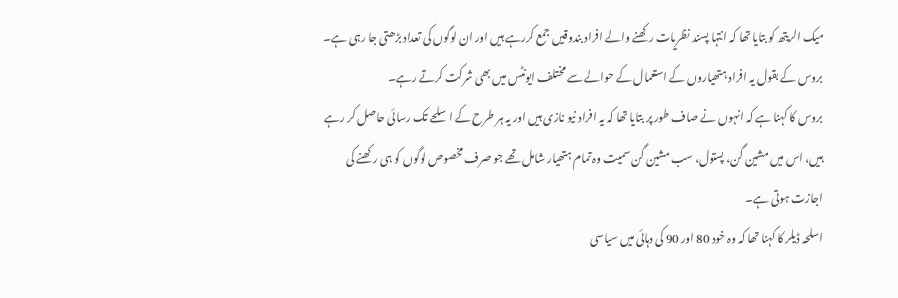میک الریتھ کو بتایا تھا کہ انتہا پسند نظریات رکھنے والے افراد بندوقیں جمع کررہے ہیں اور ان لوگوں کی تعداد بڑھتی جا رہی ہے۔
بروس کے بقول یہ افراد ہتھیاروں کے استعمال کے حوالے سے مختلف ایونٹس میں بھی شرکت کرتے رہے۔
بروس کا کہنا ہے کہ انہوں نے صاف طور پر بتایا تھا کہ یہ افراد نیو نازی ہیں اور یہ ہر طرح کے اسلحے تک رسائی حاصل کر رہے ہیں، اس میں مشین گن، پستول، سب مشین گن سمیت وہ تمام ہتھیار شامل تھے جو صرف مخصوص لوگوں کو ہی رکھنے کی اجازت ہوتی ہے۔
اسلحہ ڈیلر کا کہنا تھا کہ وہ خود 80 اور 90 کی دہائی میں سیاسی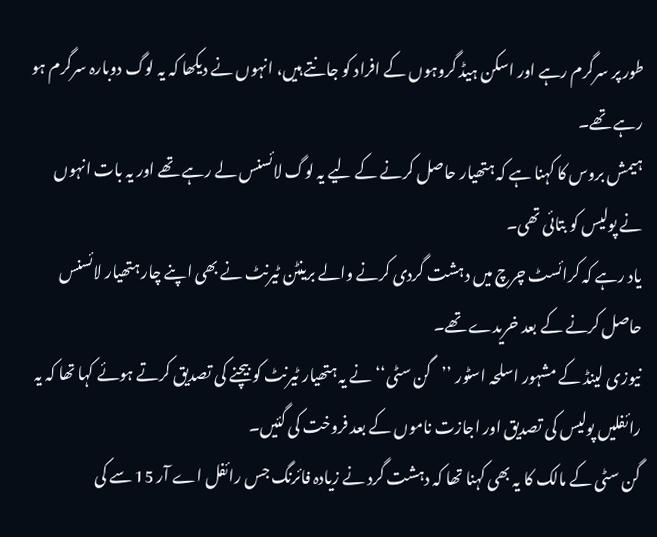طور پر سرگرم رہے اور اسکن ہیڈ گروہوں کے افراد کو جانتے ہیں، انہوں نے دیکھا کہ یہ لوگ دوبارہ سرگرم ہو رہے تھے۔
ہیمش بروس کا کہنا ہے کہ ہتھیار حاصل کرنے کے لیے یہ لوگ لائسنس لے رہے تھے اور یہ بات انہوں نے پولیس کو بتائی تھی۔
یاد رہے کہ کرائسٹ چرچ میں دہشت گردی کرنے والے برینٹن ٹیرنٹ نے بھی اپنے چار ہتھیار لائسنس حاصل کرنے کے بعد خریدے تھے۔
نیوزی لینڈ کے مشہور اسلحہ اسٹور ’’گن سٹی‘‘ نے یہ ہتھیار ٹیرنٹ کو بیچنے کی تصدیق کرتے ہوئے کہا تھا کہ یہ رائفلیں پولیس کی تصدیق اور اجازت ناموں کے بعد فروخت کی گئیں۔
گن سٹی کے مالک کا یہ بھی کہنا تھا کہ دہشت گرد نے زیادہ فائرنگ جس رائفل اے آر 15 سے کی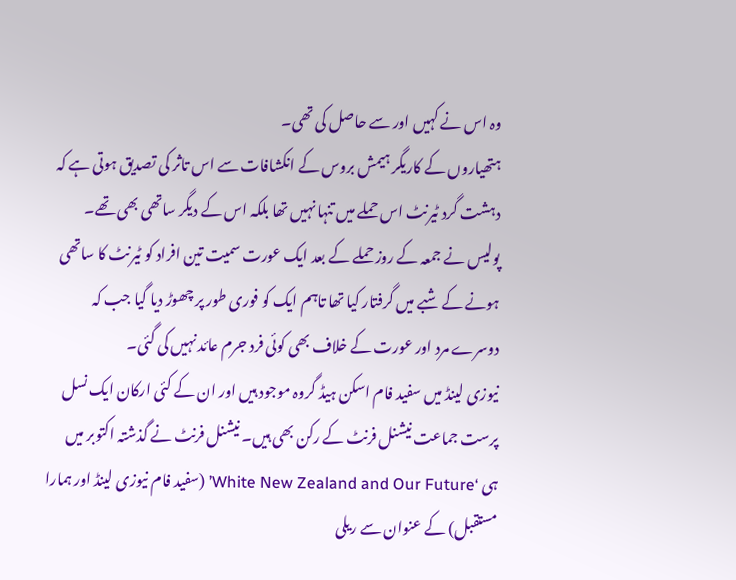وہ اس نے کہیں اور سے حاصل کی تھی۔
ہتھیاروں کے کاریگر ہیمش بروس کے انکشافات سے اس تاثر کی تصدیق ہوتی ہے کہ دہشت گرد ٹیرنٹ اس حملے میں تنہا نہیں تھا بلکہ اس کے دیگر ساتھی بھی تھے۔ پولیس نے جمعہ کے روز حملے کے بعد ایک عورت سمیت تین افراد کو ٹیرنٹ کا ساتھی ہونے کے شبے میں گرفتار کیا تھا تاہم ایک کو فوری طور پر چھوڑ دیا گیا جب کہ دوسرے مرد اور عورت کے خلاف بھی کوئی فرد جرم عائد نہیں کی گئی۔
نیوزی لینڈ میں سفید فام اسکن ہیڈ گروہ موجود ہیں اور ان کے کئی ارکان ایک نسل پرست جماعت نیشنل فرنٹ کے رکن بھی ہیں۔ نیشنل فرنٹ نے گذشتہ اکتوبر میں ہی ‘White New Zealand and Our Future’ (سفید فام نیوزی لینڈ اور ہمارا مستقبل) کے عنوان سے ریلی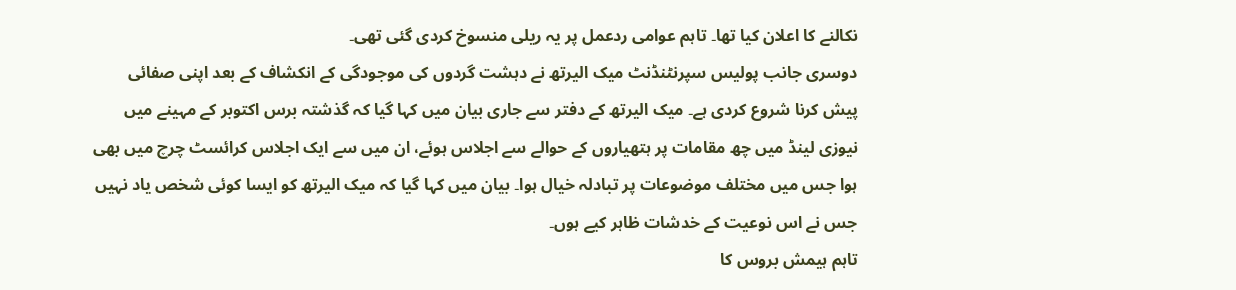نکالنے کا اعلان کیا تھا۔ تاہم عوامی ردعمل پر یہ ریلی منسوخ کردی گئی تھی۔
دوسری جانب پولیس سپرنٹنڈنٹ میک الیرتھ نے دہشت گردوں کی موجودگی کے انکشاف کے بعد اپنی صفائی پیش کرنا شروع کردی ہے۔ میک الیرتھ کے دفتر سے جاری بیان میں کہا گیا کہ گذشتہ برس اکتوبر کے مہینے میں نیوزی لینڈ میں چھ مقامات پر ہتھیاروں کے حوالے سے اجلاس ہوئے، ان میں سے ایک اجلاس کرائسٹ چرچ میں بھی ہوا جس میں مختلف موضوعات پر تبادلہ خیال ہوا۔ بیان میں کہا گیا کہ میک الیرتھ کو ایسا کوئی شخص یاد نہیں جس نے اس نوعیت کے خدشات ظاہر کیے ہوں۔
تاہم ہیمش بروس کا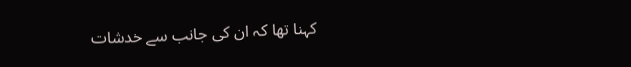کہنا تھا کہ ان کی جانب سے خدشات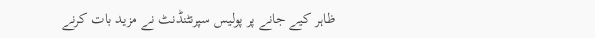ظاہر کیے جانے پر پولیس سپرنٹنڈنٹ نے مزید بات کرنے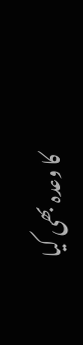کا وعدہ بھی کیا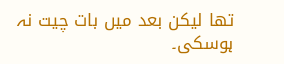تھا لیکن بعد میں بات چیت نہ ہوسکی۔